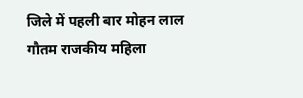जिले में पहली बार मोहन लाल गौतम राजकीय महिला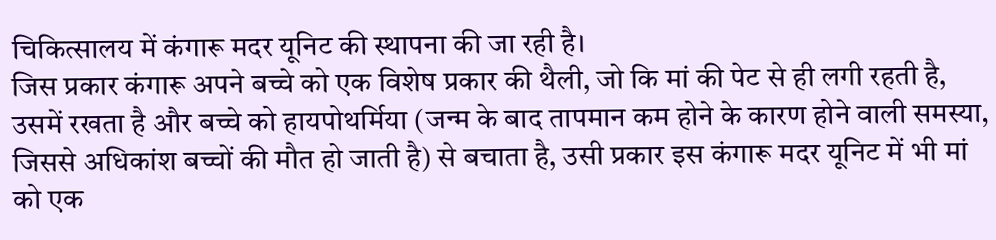चिकित्सालय में कंगारू मदर यूनिट की स्थापना की जा रही है।
जिस प्रकार कंगारू अपने बच्चे को एक विशेष प्रकार की थैली, जो कि मां की पेट से ही लगी रहती है, उसमें रखता है और बच्चे को हायपोथर्मिया (जन्म के बाद तापमान कम होने के कारण होने वाली समस्या, जिससे अधिकांश बच्चों की मौत हो जाती है) से बचाता है, उसी प्रकार इस कंगारू मदर यूनिट में भी मां को एक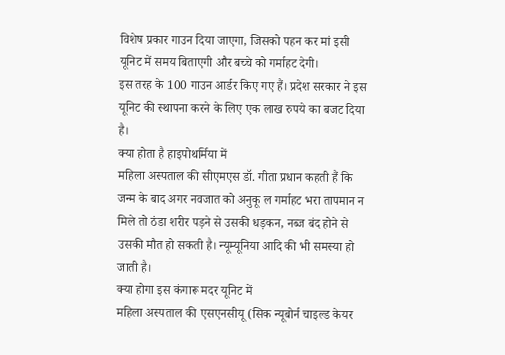विशेष प्रकार गाउन दिया जाएगा, जिसको पहन कर मां इसी यूनिट में समय बिताएगी और बच्चे को गर्माहट देगी।
इस तरह के 100 गाउन आर्डर किए गए हैं। प्रदेश सरकार ने इस यूनिट की स्थापना करने के लिए एक लाख रुपये का बजट दिया है।
क्या होता है हाइपोथर्मिया में
महिला अस्पताल की सीएमएस डॉ. गीता प्रधान कहती हैं कि जन्म के बाद अगर नवजात को अनुकू ल गर्माहट भरा तापमान न मिले तो ठंडा शरीर पड़ने से उसकी धड़कन, नब्ज बंद होने से उसकी मौत हो सकती है। न्यूम्यूनिया आदि की भी समस्या हो जाती है।
क्या होगा इस कंगारू मदर यूनिट में
महिला अस्पताल की एसएनसीयू (सिक न्यूबोर्न चाइल्ड केयर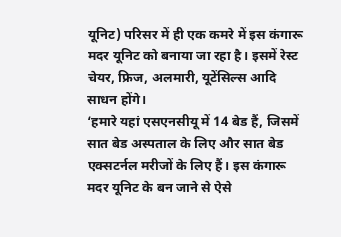यूनिट) परिसर में ही एक कमरे में इस कंगारू मदर यूनिट को बनाया जा रहा है। इसमें रेस्ट चेयर, फ्रिज, अलमारी, यूटेंसिल्स आदि साधन होंगे।
‘हमारे यहां एसएनसीयू में 14 बेड हैं, जिसमें सात बेड अस्पताल के लिए और सात बेड एक्सटर्नल मरीजों के लिए हैं। इस कंगारू मदर यूनिट के बन जाने से ऐसे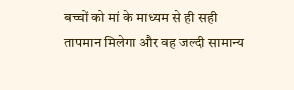बच्चों को मां के माध्यम से ही सही तापमान मिलेगा और वह जल्दी सामान्य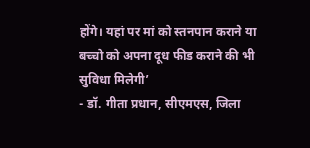होंगे। यहां पर मां को स्तनपान कराने या बच्चो को अपना दूध फीड कराने की भी सुविधा मिलेगी’
- डॉ. गीता प्रधान, सीएमएस, जिला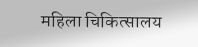महिला चिकित्सालय